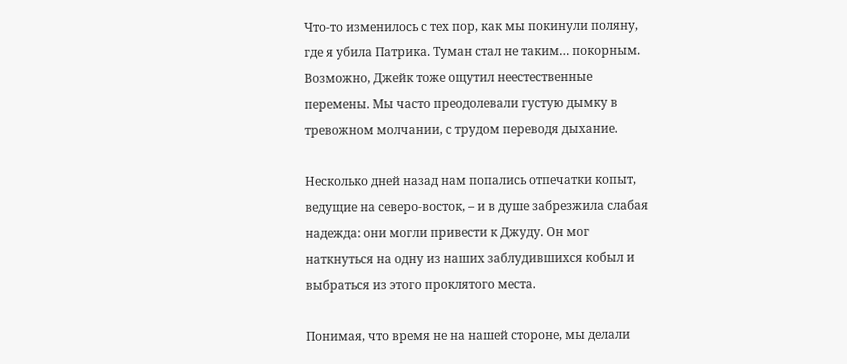Что-то изменилось с тех пор, как мы покинули поляну, где я убила Патрика. Туман стал не таким… покорным. Возможно, Джейк тоже ощутил неестественные перемены. Мы часто преодолевали густую дымку в тревожном молчании, с трудом переводя дыхание.

Несколько дней назад нам попались отпечатки копыт, ведущие на северо-восток, – и в душе забрезжила слабая надежда: они могли привести к Джуду. Он мог наткнуться на одну из наших заблудившихся кобыл и выбраться из этого проклятого места.

Понимая, что время не на нашей стороне, мы делали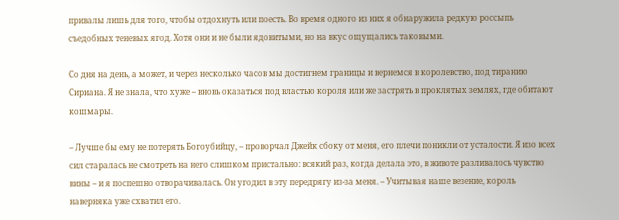привалы лишь для того, чтобы отдохнуть или поесть. Во время одного из них я обнаружила редкую россыпь съедобных теневых ягод. Хотя они и не были ядовитыми, но на вкус ощущались таковыми.

Со дня на день, а может, и через несколько часов мы достигнем границы и вернемся в королевство, под тиранию Сириана. Я не знала, что хуже – вновь оказаться под властью короля или же застрять в проклятых землях, где обитают кошмары.

– Лучше бы ему не потерять Богоубийцу, – проворчал Джейк сбоку от меня, его плечи поникли от усталости. Я изо всех сил старалась не смотреть на него слишком пристально: всякий раз, когда делала это, в животе разливалось чувство вины – и я поспешно отворачивалась. Он угодил в эту передрягу из-за меня. – Учитывая наше везение, король наверняка уже схватил его.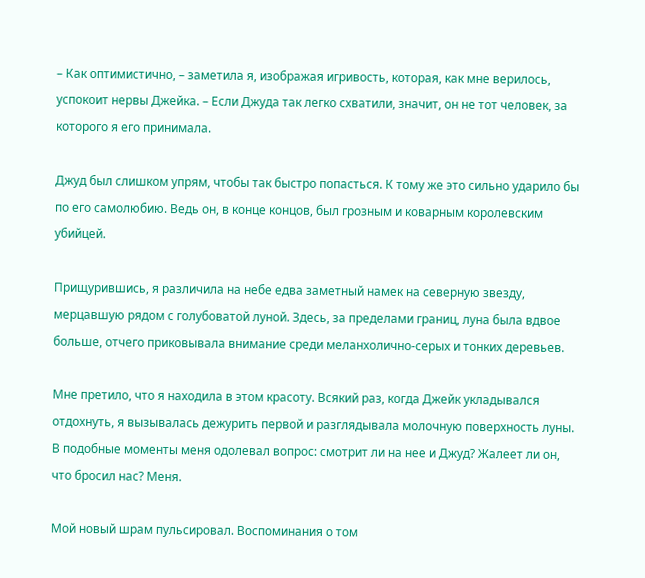– Как оптимистично, – заметила я, изображая игривость, которая, как мне верилось, успокоит нервы Джейка. – Если Джуда так легко схватили, значит, он не тот человек, за которого я его принимала.

Джуд был слишком упрям, чтобы так быстро попасться. К тому же это сильно ударило бы по его самолюбию. Ведь он, в конце концов, был грозным и коварным королевским убийцей.

Прищурившись, я различила на небе едва заметный намек на северную звезду, мерцавшую рядом с голубоватой луной. Здесь, за пределами границ, луна была вдвое больше, отчего приковывала внимание среди меланхолично-серых и тонких деревьев.

Мне претило, что я находила в этом красоту. Всякий раз, когда Джейк укладывался отдохнуть, я вызывалась дежурить первой и разглядывала молочную поверхность луны. В подобные моменты меня одолевал вопрос: смотрит ли на нее и Джуд? Жалеет ли он, что бросил нас? Меня.

Мой новый шрам пульсировал. Воспоминания о том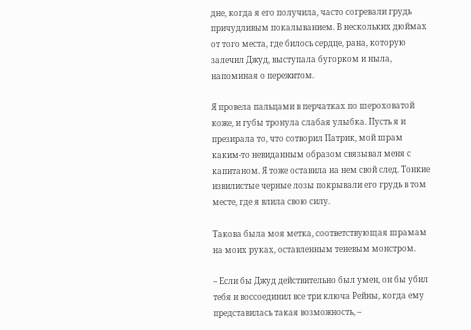дне, когда я его получила, часто согревали грудь причудливым покалыванием. В нескольких дюймах от того места, где билось сердце, рана, которую залечил Джуд, выступала бугорком и ныла, напоминая о пережитом.

Я провела пальцами в перчатках по шероховатой коже, и губы тронула слабая улыбка. Пусть я и презирала то, что сотворил Патрик, мой шрам каким-то невиданным образом связывал меня с капитаном. Я тоже оставила на нем свой след. Тонкие извилистые черные лозы покрывали его грудь в том месте, где я влила свою силу.

Такова была моя метка, соответствующая шрамам на моих руках, оставленным теневым монстром.

– Если бы Джуд действительно был умен, он бы убил тебя и воссоединил все три ключа Рейны, когда ему представилась такая возможность, –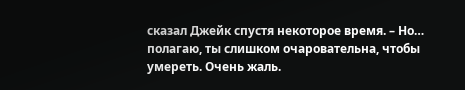сказал Джейк спустя некоторое время. – Но… полагаю, ты слишком очаровательна, чтобы умереть. Очень жаль.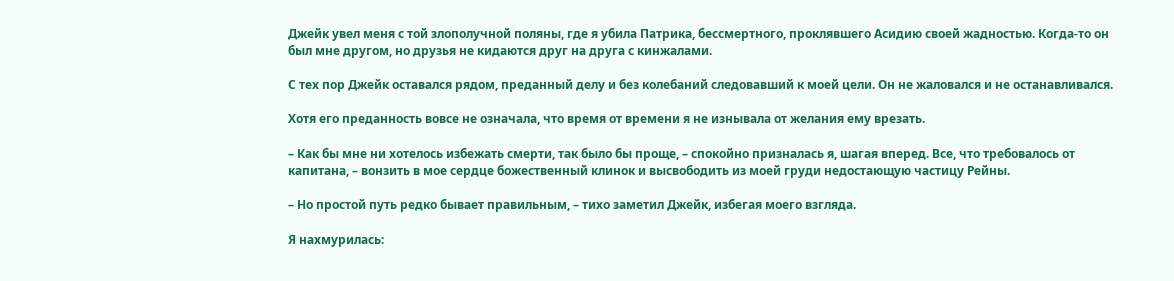Джейк увел меня с той злополучной поляны, где я убила Патрика, бессмертного, проклявшего Асидию своей жадностью. Когда-то он был мне другом, но друзья не кидаются друг на друга с кинжалами.

С тех пор Джейк оставался рядом, преданный делу и без колебаний следовавший к моей цели. Он не жаловался и не останавливался.

Хотя его преданность вовсе не означала, что время от времени я не изнывала от желания ему врезать.

– Как бы мне ни хотелось избежать смерти, так было бы проще, – спокойно призналась я, шагая вперед. Все, что требовалось от капитана, – вонзить в мое сердце божественный клинок и высвободить из моей груди недостающую частицу Рейны.

– Но простой путь редко бывает правильным, – тихо заметил Джейк, избегая моего взгляда.

Я нахмурилась: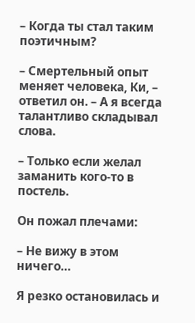– Когда ты стал таким поэтичным?

– Смертельный опыт меняет человека, Ки, – ответил он. – А я всегда талантливо складывал слова.

– Только если желал заманить кого-то в постель.

Он пожал плечами:

– Не вижу в этом ничего…

Я резко остановилась и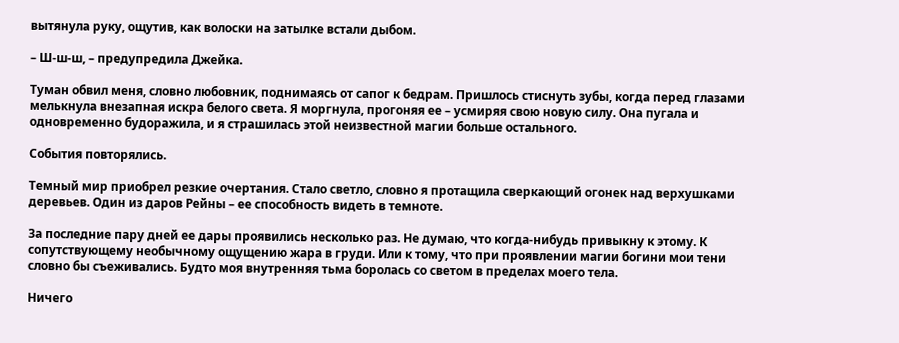вытянула руку, ощутив, как волоски на затылке встали дыбом.

– Ш-ш-ш, – предупредила Джейка.

Туман обвил меня, словно любовник, поднимаясь от сапог к бедрам. Пришлось стиснуть зубы, когда перед глазами мелькнула внезапная искра белого света. Я моргнула, прогоняя ее – усмиряя свою новую силу. Она пугала и одновременно будоражила, и я страшилась этой неизвестной магии больше остального.

События повторялись.

Темный мир приобрел резкие очертания. Стало светло, словно я протащила сверкающий огонек над верхушками деревьев. Один из даров Рейны – ее способность видеть в темноте.

За последние пару дней ее дары проявились несколько раз. Не думаю, что когда-нибудь привыкну к этому. К сопутствующему необычному ощущению жара в груди. Или к тому, что при проявлении магии богини мои тени словно бы съеживались. Будто моя внутренняя тьма боролась со светом в пределах моего тела.

Ничего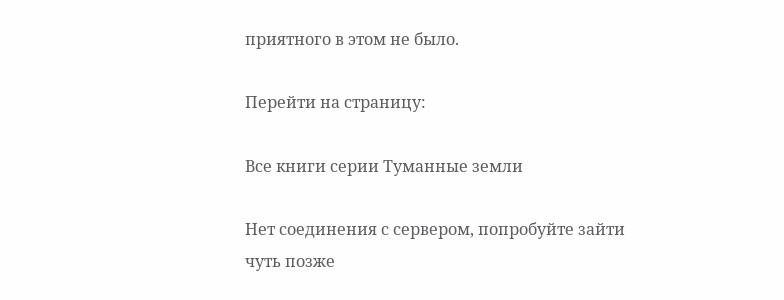приятного в этом не было.

Перейти на страницу:

Все книги серии Туманные земли

Нет соединения с сервером, попробуйте зайти чуть позже